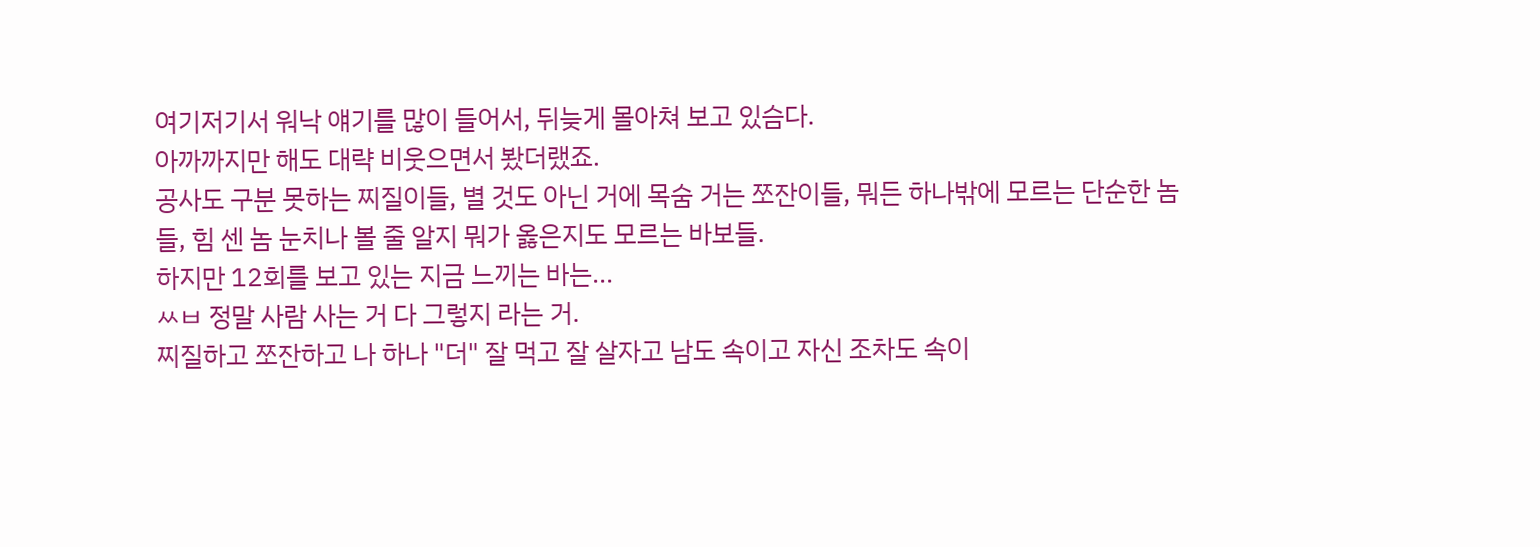여기저기서 워낙 얘기를 많이 들어서, 뒤늦게 몰아쳐 보고 있슴다.
아까까지만 해도 대략 비웃으면서 봤더랬죠.
공사도 구분 못하는 찌질이들, 별 것도 아닌 거에 목숨 거는 쪼잔이들, 뭐든 하나밖에 모르는 단순한 놈들, 힘 센 놈 눈치나 볼 줄 알지 뭐가 옳은지도 모르는 바보들.
하지만 12회를 보고 있는 지금 느끼는 바는...
ㅆㅂ 정말 사람 사는 거 다 그렇지 라는 거.
찌질하고 쪼잔하고 나 하나 "더" 잘 먹고 잘 살자고 남도 속이고 자신 조차도 속이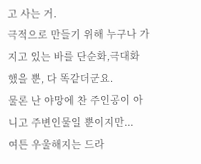고 사는 거.
극적으로 만들기 위해 누구나 가지고 있는 바를 단순화,극대화 했을 뿐, 다 똑같더군요.
물론 난 야망에 찬 주인공이 아니고 주변인물일 뿐이지만...
여튼 우울해지는 드라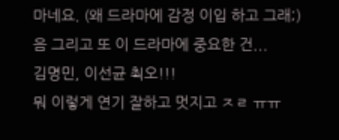마네요. (왜 드라마에 감정 이입 하고 그래;)
음 그리고 또 이 드라마에 중요한 건...
김명민, 이선균 쵝오!!!
뭐 이렇게 연기 잘하고 멋지고 ㅈㄹ ㅠㅠ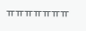ㅠㅠㅠㅠㅠㅠㅠ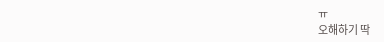ㅠ
오해하기 딱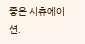좋은 시츄에이션.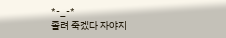*-_-*
졸려 죽겠다 자야지